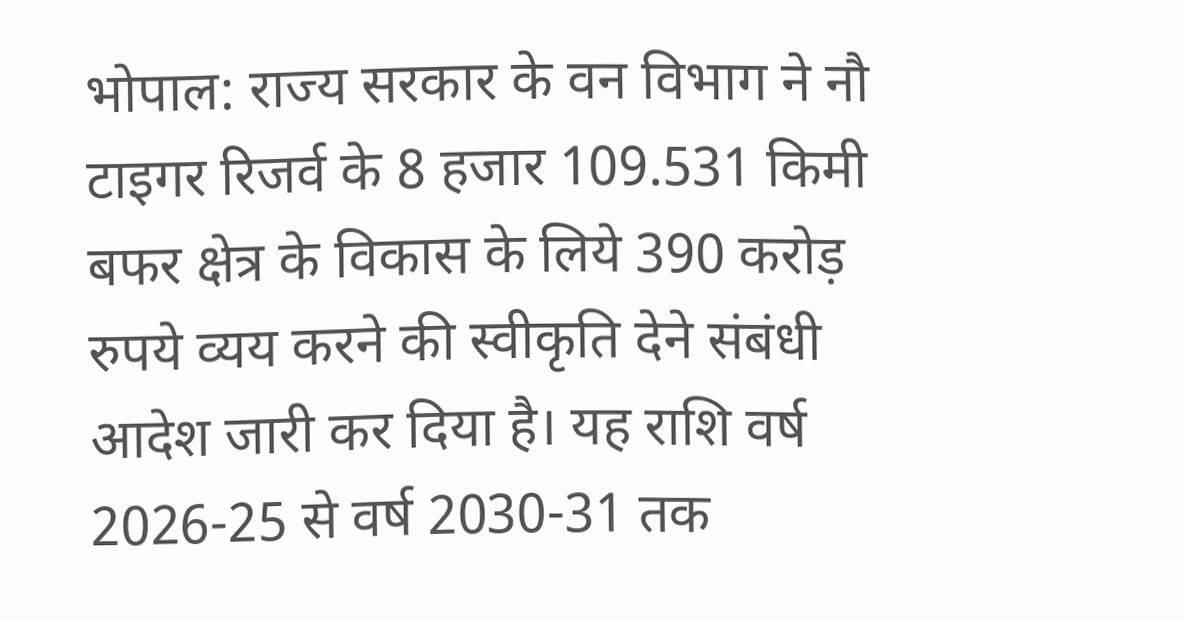भोपाल: राज्य सरकार के वन विभाग ने नौ टाइगर रिजर्व के 8 हजार 109.531 किमी बफर क्षेत्र के विकास के लिये 390 करोड़ रुपये व्यय करने की स्वीकृति देने संबंधी आदेश जारी कर दिया है। यह राशि वर्ष 2026-25 से वर्ष 2030-31 तक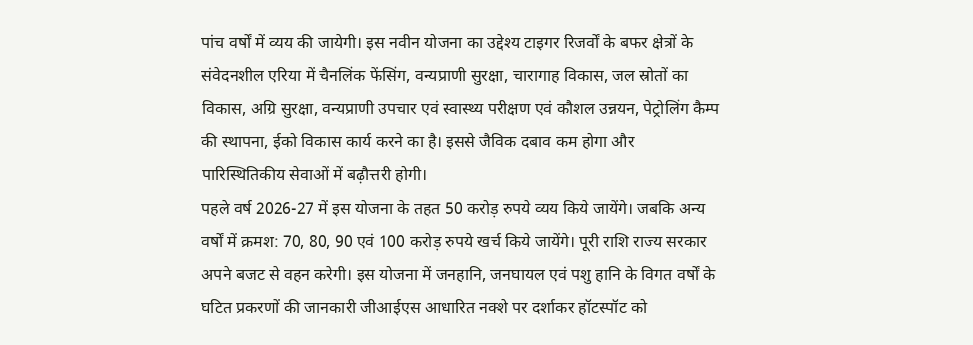पांच वर्षों में व्यय की जायेगी। इस नवीन योजना का उद्देश्य टाइगर रिजर्वों के बफर क्षेत्रों के संवेदनशील एरिया में चैनलिंक फेंसिंग, वन्यप्राणी सुरक्षा, चारागाह विकास, जल स्रोतों का विकास, अग्रि सुरक्षा, वन्यप्राणी उपचार एवं स्वास्थ्य परीक्षण एवं कौशल उन्नयन, पेट्रोलिंग कैम्प की स्थापना, ईको विकास कार्य करने का है। इससे जैविक दबाव कम होगा और पारिस्थितिकीय सेवाओं में बढ़ौत्तरी होगी।
पहले वर्ष 2026-27 में इस योजना के तहत 50 करोड़ रुपये व्यय किये जायेंगे। जबकि अन्य वर्षों में क्रमश: 70, 80, 90 एवं 100 करोड़ रुपये खर्च किये जायेंगे। पूरी राशि राज्य सरकार अपने बजट से वहन करेगी। इस योजना में जनहानि, जनघायल एवं पशु हानि के विगत वर्षों के घटित प्रकरणों की जानकारी जीआईएस आधारित नक्शे पर दर्शाकर हॉटस्पॉट को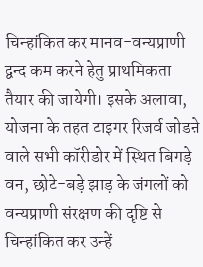चिन्हांकित कर मानव-वन्यप्राणी द्वन्द कम करने हेतु प्राथमिकता तैयार की जायेगी। इसके अलावा, योजना के तहत टाइगर रिजर्व जोडऩे वाले सभी कॉरीडोर में स्थित बिगड़े वन, छोटे-बड़े झाड़ के जंगलों को वन्यप्राणी संरक्षण की दृष्टि से चिन्हांकित कर उन्हें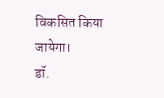विकसित किया जायेगा।
डॉ.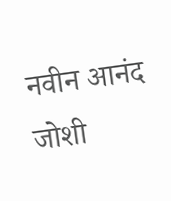नवीन आनंद जोशी